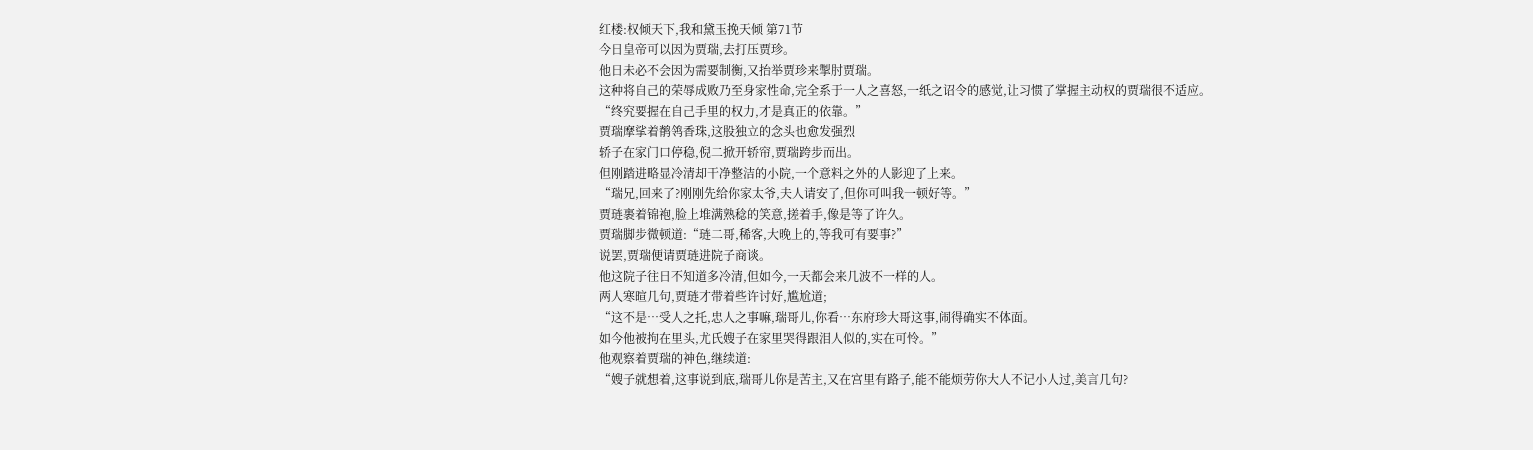红楼:权倾天下,我和黛玉挽天倾 第71节
今日皇帝可以因为贾瑞,去打压贾珍。
他日未必不会因为需要制衡,又抬举贾珍来掣肘贾瑞。
这种将自己的荣辱成败乃至身家性命,完全系于一人之喜怒,一纸之诏令的感觉,让习惯了掌握主动权的贾瑞很不适应。
“终究要握在自己手里的权力,才是真正的依靠。”
贾瑞摩挲着鹡鸰香珠,这股独立的念头也愈发强烈
轿子在家门口停稳,倪二掀开轿帘,贾瑞跨步而出。
但刚踏进略显冷清却干净整洁的小院,一个意料之外的人影迎了上来。
“瑞兄,回来了?刚刚先给你家太爷,夫人请安了,但你可叫我一顿好等。”
贾琏裹着锦袍,脸上堆满熟稔的笑意,搓着手,像是等了许久。
贾瑞脚步微顿道:“琏二哥,稀客,大晚上的,等我可有要事?”
说罢,贾瑞便请贾琏进院子商谈。
他这院子往日不知道多冷清,但如今,一天都会来几波不一样的人。
两人寒暄几句,贾琏才带着些许讨好,尴尬道;
“这不是…受人之托,忠人之事嘛,瑞哥儿,你看…东府珍大哥这事,闹得确实不体面。
如今他被拘在里头,尤氏嫂子在家里哭得跟泪人似的,实在可怜。”
他观察着贾瑞的神色,继续道:
“嫂子就想着,这事说到底,瑞哥儿你是苦主,又在宫里有路子,能不能烦劳你大人不记小人过,美言几句?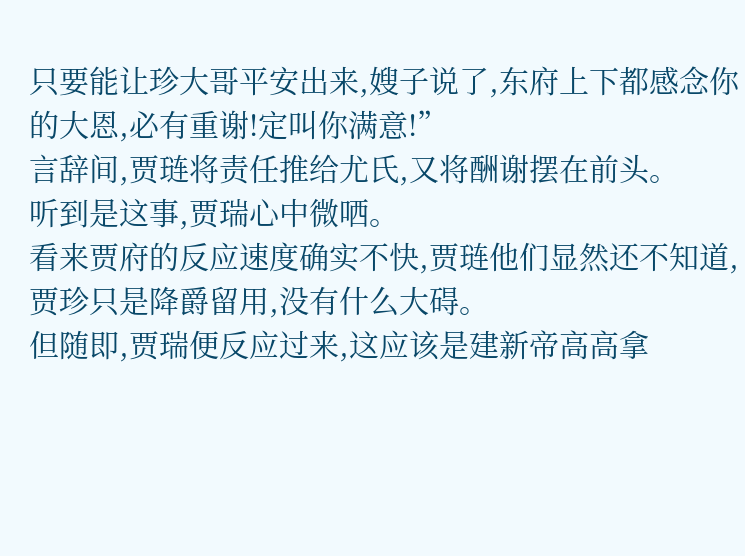只要能让珍大哥平安出来,嫂子说了,东府上下都感念你的大恩,必有重谢!定叫你满意!”
言辞间,贾琏将责任推给尤氏,又将酬谢摆在前头。
听到是这事,贾瑞心中微哂。
看来贾府的反应速度确实不快,贾琏他们显然还不知道,贾珍只是降爵留用,没有什么大碍。
但随即,贾瑞便反应过来,这应该是建新帝高高拿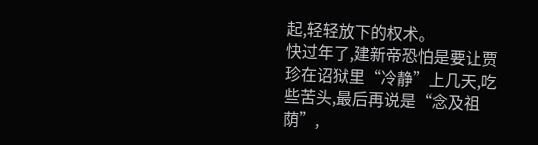起,轻轻放下的权术。
快过年了,建新帝恐怕是要让贾珍在诏狱里“冷静”上几天,吃些苦头,最后再说是“念及祖荫”,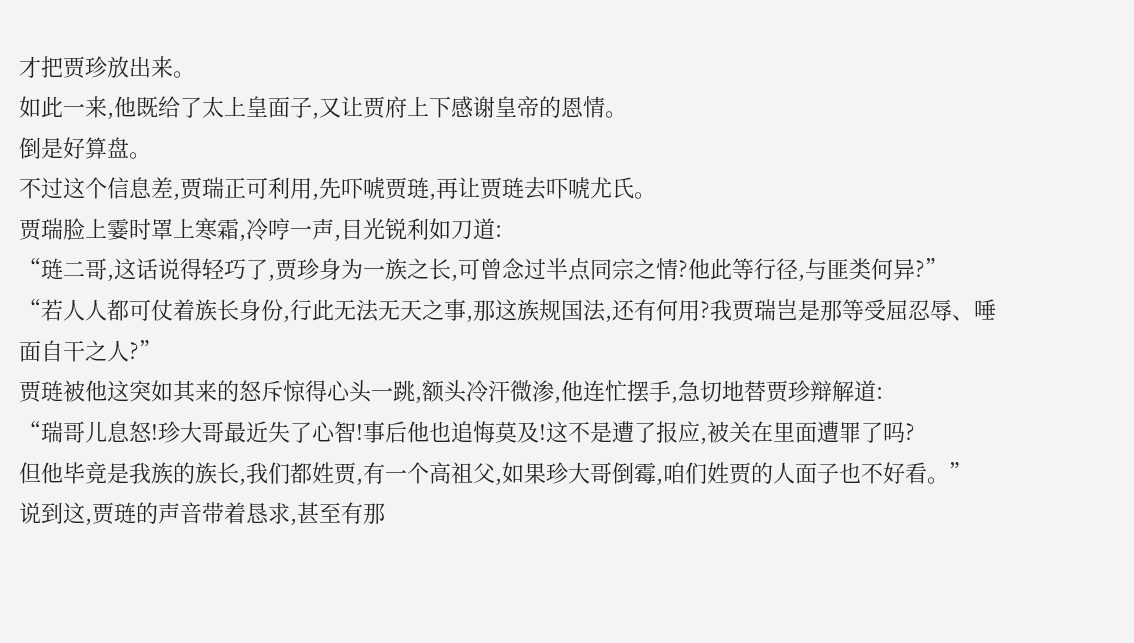才把贾珍放出来。
如此一来,他既给了太上皇面子,又让贾府上下感谢皇帝的恩情。
倒是好算盘。
不过这个信息差,贾瑞正可利用,先吓唬贾琏,再让贾琏去吓唬尤氏。
贾瑞脸上霎时罩上寒霜,冷哼一声,目光锐利如刀道:
“琏二哥,这话说得轻巧了,贾珍身为一族之长,可曾念过半点同宗之情?他此等行径,与匪类何异?”
“若人人都可仗着族长身份,行此无法无天之事,那这族规国法,还有何用?我贾瑞岂是那等受屈忍辱、唾面自干之人?”
贾琏被他这突如其来的怒斥惊得心头一跳,额头冷汗微渗,他连忙摆手,急切地替贾珍辩解道:
“瑞哥儿息怒!珍大哥最近失了心智!事后他也追悔莫及!这不是遭了报应,被关在里面遭罪了吗?
但他毕竟是我族的族长,我们都姓贾,有一个高祖父,如果珍大哥倒霉,咱们姓贾的人面子也不好看。”
说到这,贾琏的声音带着恳求,甚至有那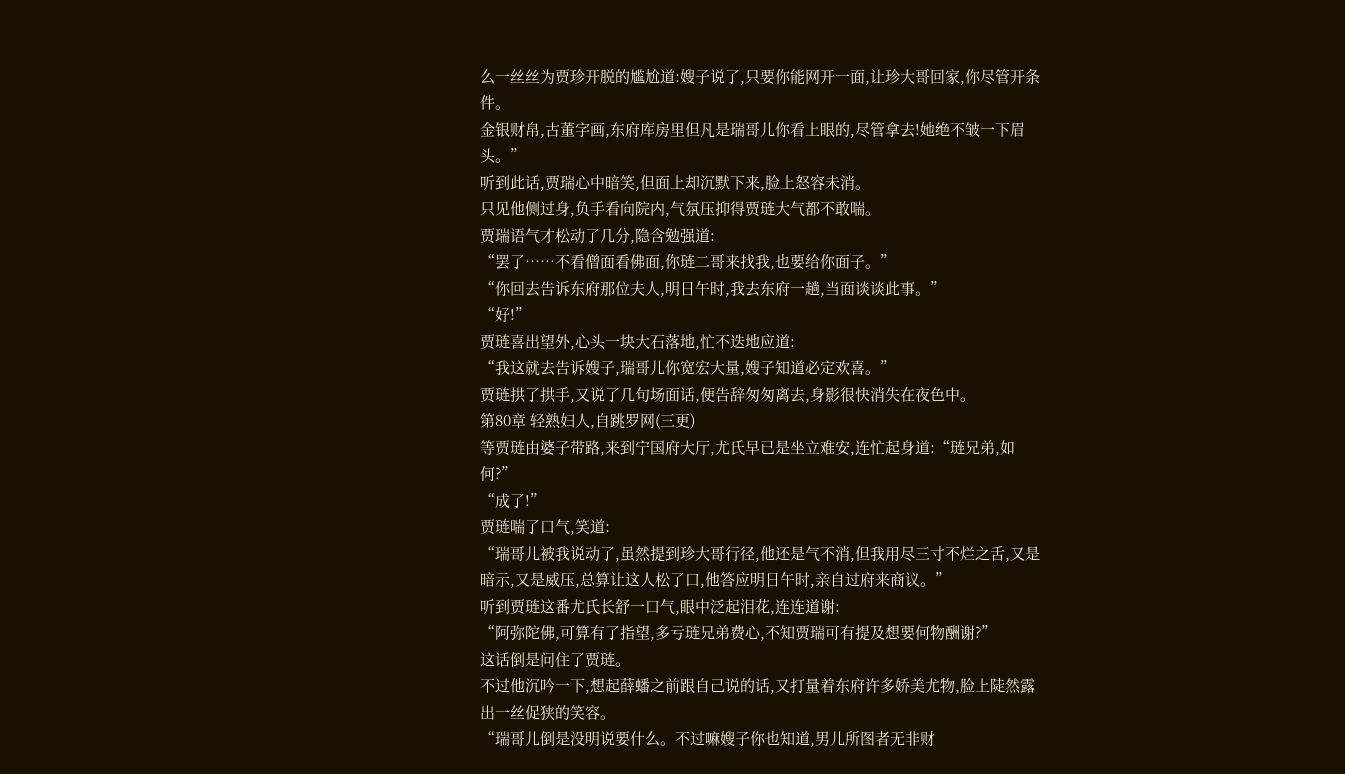么一丝丝为贾珍开脱的尴尬道:嫂子说了,只要你能网开一面,让珍大哥回家,你尽管开条件。
金银财帛,古董字画,东府库房里但凡是瑞哥儿你看上眼的,尽管拿去!她绝不皱一下眉头。”
听到此话,贾瑞心中暗笑,但面上却沉默下来,脸上怒容未消。
只见他侧过身,负手看向院内,气氛压抑得贾琏大气都不敢喘。
贾瑞语气才松动了几分,隐含勉强道:
“罢了……不看僧面看佛面,你琏二哥来找我,也要给你面子。”
“你回去告诉东府那位夫人,明日午时,我去东府一趟,当面谈谈此事。”
“好!”
贾琏喜出望外,心头一块大石落地,忙不迭地应道:
“我这就去告诉嫂子,瑞哥儿你宽宏大量,嫂子知道必定欢喜。”
贾琏拱了拱手,又说了几句场面话,便告辞匆匆离去,身影很快消失在夜色中。
第80章 轻熟妇人,自跳罗网(三更)
等贾琏由婆子带路,来到宁国府大厅,尤氏早已是坐立难安,连忙起身道:“琏兄弟,如何?”
“成了!”
贾琏喘了口气,笑道:
“瑞哥儿被我说动了,虽然提到珍大哥行径,他还是气不消,但我用尽三寸不烂之舌,又是暗示,又是威压,总算让这人松了口,他答应明日午时,亲自过府来商议。”
听到贾琏这番尤氏长舒一口气,眼中泛起泪花,连连道谢:
“阿弥陀佛,可算有了指望,多亏琏兄弟费心,不知贾瑞可有提及想要何物酬谢?”
这话倒是问住了贾琏。
不过他沉吟一下,想起薛蟠之前跟自己说的话,又打量着东府许多娇美尤物,脸上陡然露出一丝促狭的笑容。
“瑞哥儿倒是没明说要什么。不过嘛嫂子你也知道,男儿所图者无非财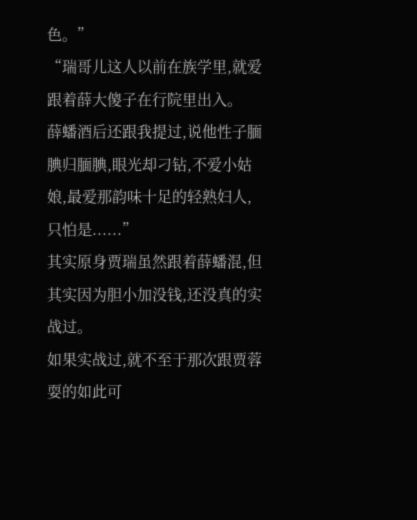色。”
“瑞哥儿这人以前在族学里,就爱跟着薛大傻子在行院里出入。
薛蟠酒后还跟我提过,说他性子腼腆归腼腆,眼光却刁钻,不爱小姑娘,最爱那韵味十足的轻熟妇人,只怕是......”
其实原身贾瑞虽然跟着薛蟠混,但其实因为胆小加没钱,还没真的实战过。
如果实战过,就不至于那次跟贾蓉耍的如此可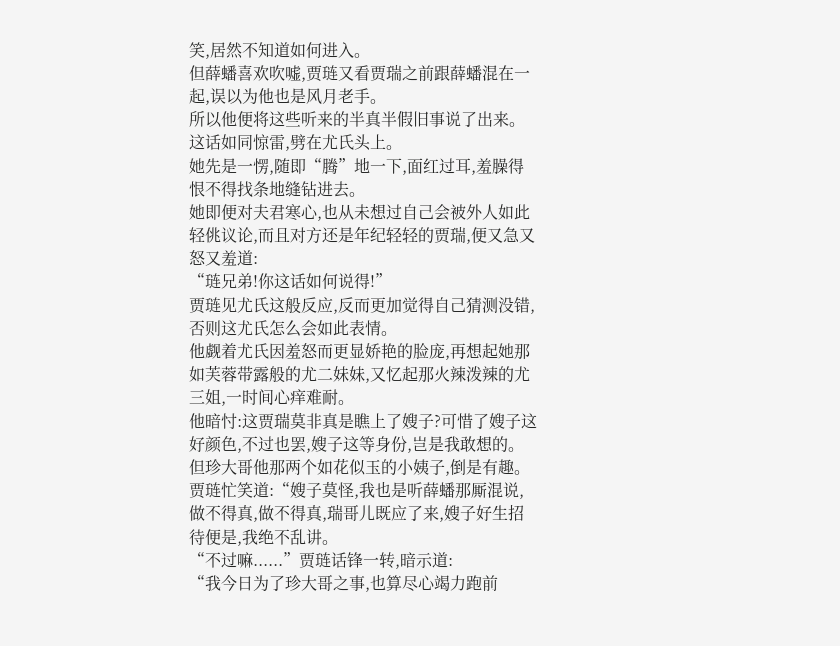笑,居然不知道如何进入。
但薛蟠喜欢吹嘘,贾琏又看贾瑞之前跟薛蟠混在一起,误以为他也是风月老手。
所以他便将这些听来的半真半假旧事说了出来。
这话如同惊雷,劈在尤氏头上。
她先是一愣,随即“腾”地一下,面红过耳,羞臊得恨不得找条地缝钻进去。
她即便对夫君寒心,也从未想过自己会被外人如此轻佻议论,而且对方还是年纪轻轻的贾瑞,便又急又怒又羞道:
“琏兄弟!你这话如何说得!”
贾琏见尤氏这般反应,反而更加觉得自己猜测没错,否则这尤氏怎么会如此表情。
他觑着尤氏因羞怒而更显娇艳的脸庞,再想起她那如芙蓉带露般的尤二妹妹,又忆起那火辣泼辣的尤三姐,一时间心痒难耐。
他暗忖:这贾瑞莫非真是瞧上了嫂子?可惜了嫂子这好颜色,不过也罢,嫂子这等身份,岂是我敢想的。
但珍大哥他那两个如花似玉的小姨子,倒是有趣。
贾琏忙笑道:“嫂子莫怪,我也是听薛蟠那厮混说,做不得真,做不得真,瑞哥儿既应了来,嫂子好生招待便是,我绝不乱讲。
“不过嘛......”贾琏话锋一转,暗示道:
“我今日为了珍大哥之事,也算尽心竭力跑前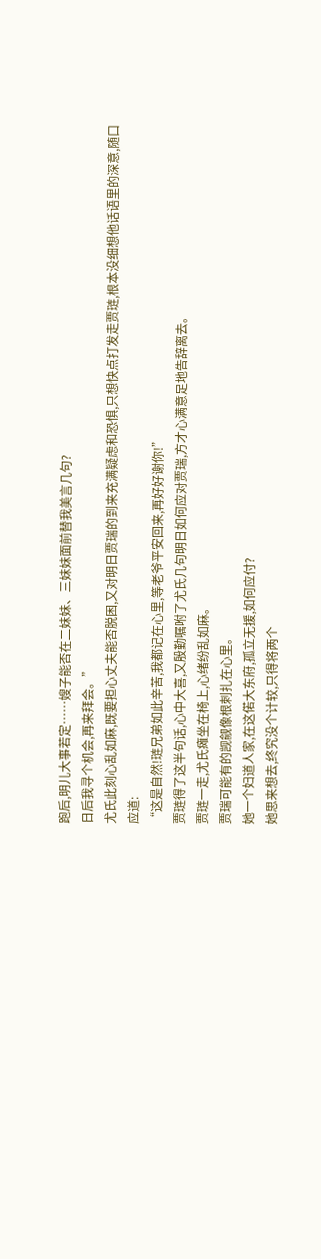跑后,明儿大事若定……嫂子能否在二妹妹、三妹妹面前替我美言几句?
日后我寻个机会,再来拜会。”
尤氏此刻心乱如麻,既要担心丈夫能否脱困,又对明日贾瑞的到来充满疑虑和恐惧,只想快点打发走贾琏,根本没细想他话语里的深意,随口应道:
“这是自然!琏兄弟如此辛苦,我都记在心里,等老爷平安回来,再好好谢你!”
贾琏得了这半句话,心中大喜,又殷勤嘱咐了尤氏几句明日如何应对贾瑞,方才心满意足地告辞离去。
贾琏一走,尤氏瘫坐在椅上,心绪纷乱如麻。
贾瑞可能有的觊觎像根刺扎在心里。
她一个妇道人家,在这偌大东府,孤立无援,如何应付?
她思来想去,终究没个计较,只得将两个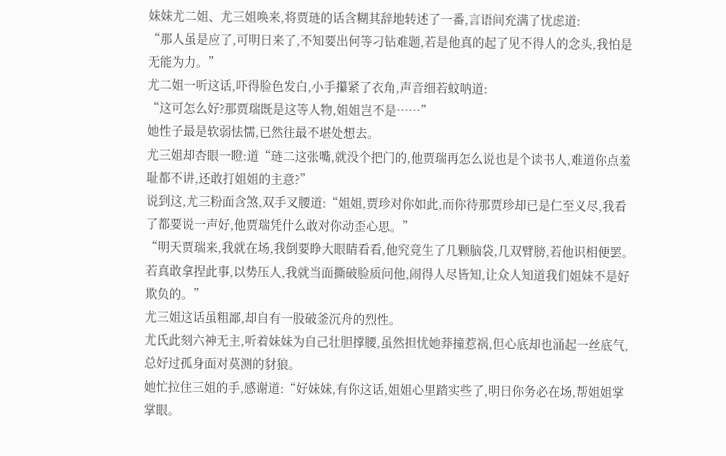妹妹尤二姐、尤三姐唤来,将贾琏的话含糊其辞地转述了一番,言语间充满了忧虑道:
“那人虽是应了,可明日来了,不知要出何等刁钻难题,若是他真的起了见不得人的念头,我怕是无能为力。”
尤二姐一听这话,吓得脸色发白,小手攥紧了衣角,声音细若蚊呐道:
“这可怎么好?那贾瑞既是这等人物,姐姐岂不是……”
她性子最是软弱怯懦,已然往最不堪处想去。
尤三姐却杏眼一瞪:道“琏二这张嘴,就没个把门的,他贾瑞再怎么说也是个读书人,难道你点羞耻都不讲,还敢打姐姐的主意?”
说到这,尤三粉面含煞,双手叉腰道:“姐姐,贾珍对你如此,而你待那贾珍却已是仁至义尽,我看了都要说一声好,他贾瑞凭什么敢对你动歪心思。”
“明天贾瑞来,我就在场,我倒要睁大眼睛看看,他究竟生了几颗脑袋,几双臂膀,若他识相便罢。
若真敢拿捏此事,以势压人,我就当面撕破脸质问他,闹得人尽皆知,让众人知道我们姐妹不是好欺负的。”
尤三姐这话虽粗鄙,却自有一股破釜沉舟的烈性。
尤氏此刻六神无主,听着妹妹为自己壮胆撑腰,虽然担忧她莽撞惹祸,但心底却也涌起一丝底气,总好过孤身面对莫测的豺狼。
她忙拉住三姐的手,感谢道:“好妹妹,有你这话,姐姐心里踏实些了,明日你务必在场,帮姐姐掌掌眼。